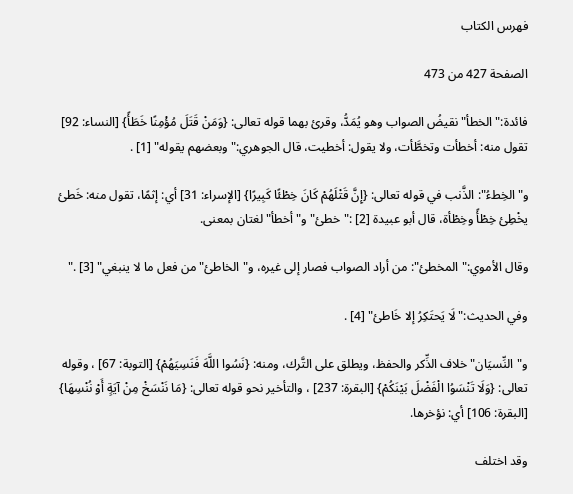فهرس الكتاب

الصفحة 427 من 473

فائدة:"الخطأ"نقيضُ الصواب وهو يُمَدُّ، وقرئ بهما قوله تعالى: {وَمَنْ قَتَلَ مُؤْمِنًا خَطَأً} [النساء: 92] تقول منه: أخطأت وتخطَّأت، ولا يقول: أخطيت، قال الجوهري:"وبعضهم يقوله" [1] .

و"الخِطءُ": الذَّنب في قوله تعالى: {إِنَّ قَتْلَهُمْ كَانَ خِطْئًا كَبِيرًا} [الإسراء: 31] أي: إثمًا، تقول منه: خَطئ يخْطِئ خِطْأً وخِطْأة، قال أبو عبيدة [2] :"خطئ"و"أخطأ"لغتان بمعنى.

وقال الأموي:"المخطئ": من أراد الصواب فصار إلى غيره، و"الخاطئ"من فعل ما لا ينبغي" [3] ."

وفي الحديث:"لَا يَحتَكِرُ إلا خَاطئ" [4] .

و"النِّسيَان"خلاف الذِّكر والحفظ، ويطلق على التَّرك، ومنه: {نَسُوا اللَّهَ فَنَسِيَهُمْ} [التوبة: 67] ، وقوله تعالى: {وَلَا تَنْسَوُا الْفَضْلَ بَيْنَكُمْ} [البقرة: 237] ، والتأخير نحو قوله تعالى: {مَا نَنْسَخْ مِنْ آيَةٍ أَوْ نُنْسِهَا} [البقرة: 106] أي: نؤخرها.

وقد اختلف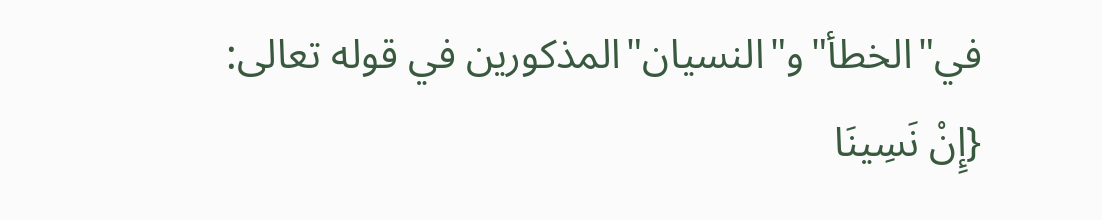في"الخطأ"و"النسيان"المذكورين في قوله تعالى: {إِنْ نَسِينَا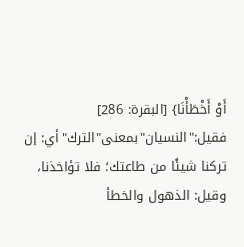أَوْ أَخْطَأْنَا} [البقرة: 286] فقيل:"النسيان"بمعنى"الترك"أي: إن تركنا شيئًا من طاعتك؛ فلا تؤاخذنا، وقيل: الذهول والخطأ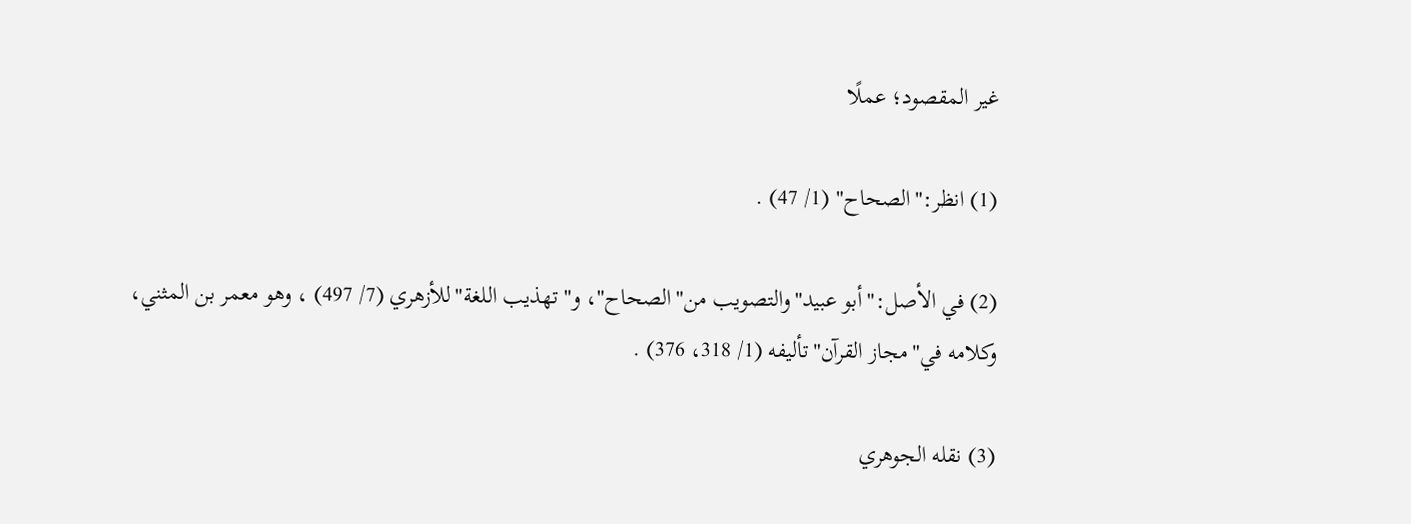غير المقصود؛ عملًا

(1) انظر:"الصحاح" (1/ 47) .

(2) في الأصل:"أبو عبيد"والتصويب من"الصحاح"، و"تهذيب اللغة"للأزهري (7/ 497) ، وهو معمر بن المثني، وكلامه في"مجاز القرآن"تأليفه (1/ 318، 376) .

(3) نقله الجوهري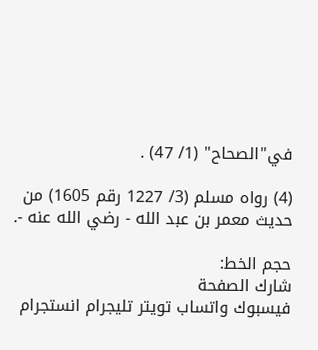في"الصحاح" (1/ 47) .

(4) رواه مسلم (3/ 1227 رقم 1605) من حديث معمر بن عبد الله - رضي الله عنه -.

حجم الخط:
شارك الصفحة
فيسبوك واتساب تويتر تليجرام انستجرام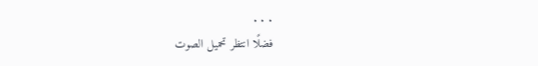. . .
فضلًا انتظر تحميل الصوت